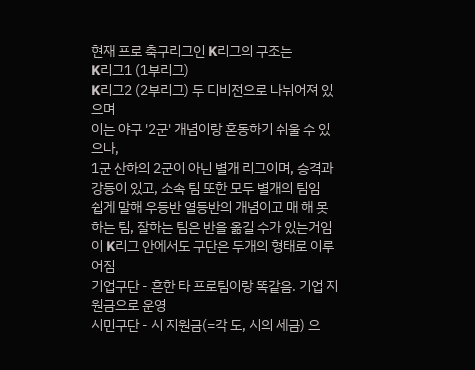현재 프로 축구리그인 K리그의 구조는
K리그1 (1부리그)
K리그2 (2부리그) 두 디비전으로 나뉘어져 있으며
이는 야구 '2군' 개념이랑 혼동하기 쉬울 수 있으나,
1군 산하의 2군이 아닌 별개 리그이며, 승격과 강등이 있고, 소속 팀 또한 모두 별개의 팀임
쉽게 말해 우등반 열등반의 개념이고 매 해 못하는 팀, 잘하는 팀은 반을 옮길 수가 있는거임
이 K리그 안에서도 구단은 두개의 형태로 이루어짐
기업구단 - 흔한 타 프로팀이랑 똑같음. 기업 지원금으로 운영
시민구단 - 시 지원금(=각 도, 시의 세금) 으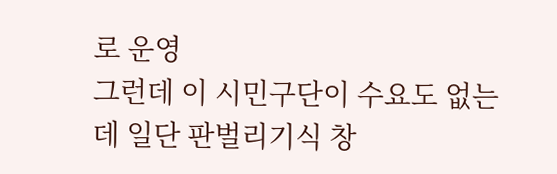로 운영
그런데 이 시민구단이 수요도 없는데 일단 판벌리기식 창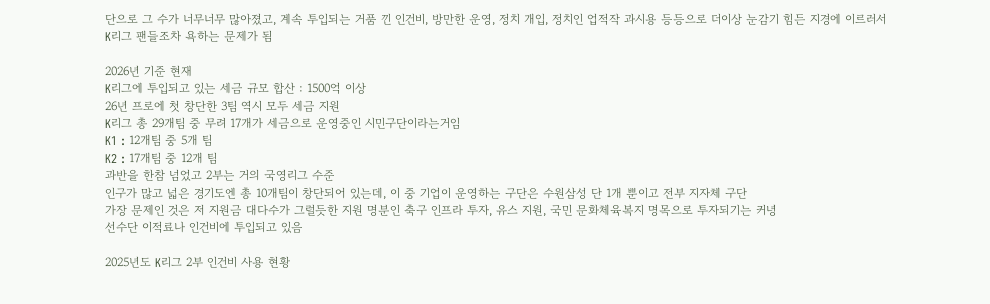단으로 그 수가 너무너무 많아졌고, 계속 투입되는 거품 낀 인건비, 방만한 운영, 정치 개입, 정치인 업적작 과시용 등등으로 더이상 눈감기 힘든 지경에 이르러서
K리그 팬들조차 욕하는 문제가 됨

2026년 기준 현재
K리그에 투입되고 있는 세금 규모 합산 : 1500억 이상
26년 프로에 첫 창단한 3팀 역시 모두 세금 지원
K리그 총 29개팀 중 무려 17개가 세금으로 운영중인 시민구단이라는거임
K1 : 12개팀 중 5개 팀
K2 : 17개팀 중 12개 팀
과반을 한참 넘었고 2부는 거의 국영리그 수준
인구가 많고 넓은 경기도엔 총 10개팀이 창단되어 있는데, 이 중 기업이 운영하는 구단은 수원삼성 단 1개 뿐이고 전부 지자체 구단
가장 문제인 것은 저 지원금 대다수가 그럴듯한 지원 명분인 축구 인프라 투자, 유스 지원, 국민 문화체육복지 명목으로 투자되기는 커녕
선수단 이적료나 인건비에 투입되고 있음

2025년도 K리그 2부 인건비 사용 현황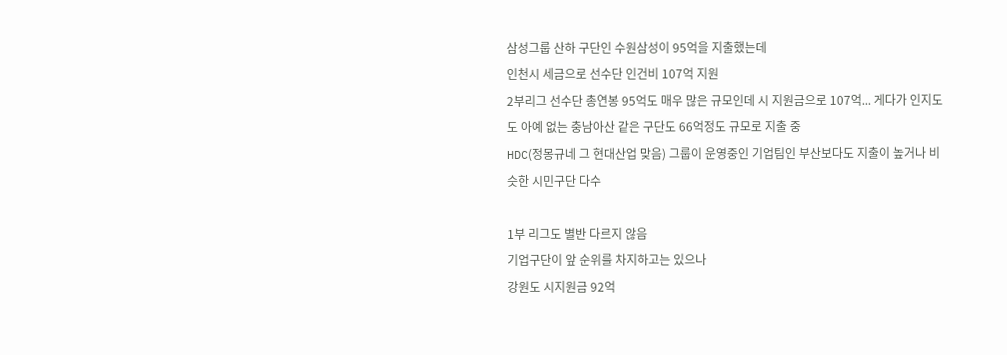삼성그룹 산하 구단인 수원삼성이 95억을 지출했는데
인천시 세금으로 선수단 인건비 107억 지원
2부리그 선수단 총연봉 95억도 매우 많은 규모인데 시 지원금으로 107억... 게다가 인지도도 아예 없는 충남아산 같은 구단도 66억정도 규모로 지출 중
HDC(정몽규네 그 현대산업 맞음) 그룹이 운영중인 기업팀인 부산보다도 지출이 높거나 비슷한 시민구단 다수

1부 리그도 별반 다르지 않음
기업구단이 앞 순위를 차지하고는 있으나
강원도 시지원금 92억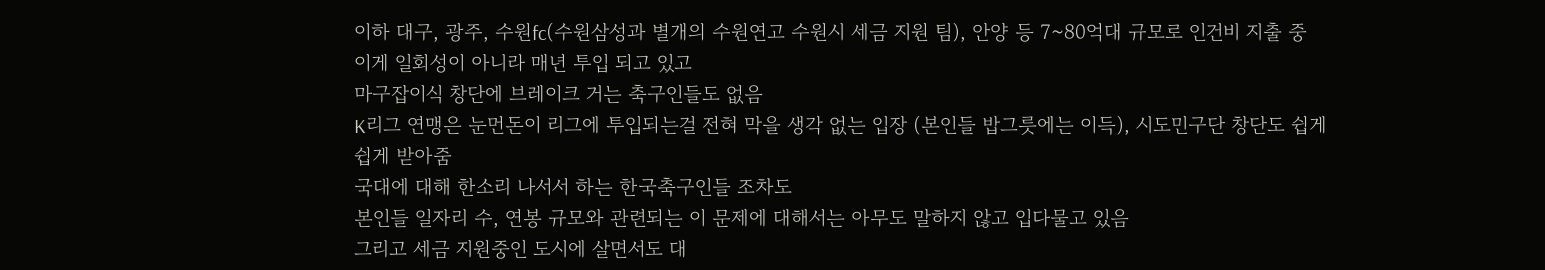이하 대구, 광주, 수원fc(수원삼성과 별개의 수원연고 수원시 세금 지원 팀), 안양 등 7~80억대 규모로 인건비 지출 중
이게 일회성이 아니라 매년 투입 되고 있고
마구잡이식 창단에 브레이크 거는 축구인들도 없음
K리그 연맹은 눈먼돈이 리그에 투입되는걸 전혀 막을 생각 없는 입장 (본인들 밥그릇에는 이득), 시도민구단 창단도 쉽게쉽게 받아줌
국대에 대해 한소리 나서서 하는 한국축구인들 조차도
본인들 일자리 수, 연봉 규모와 관련되는 이 문제에 대해서는 아무도 말하지 않고 입다물고 있음
그리고 세금 지원중인 도시에 살면서도 대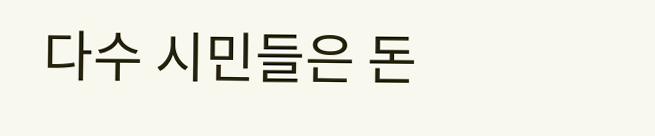다수 시민들은 돈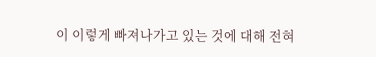이 이렇게 빠져나가고 있는 것에 대해 전혀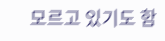모르고 있기도 함